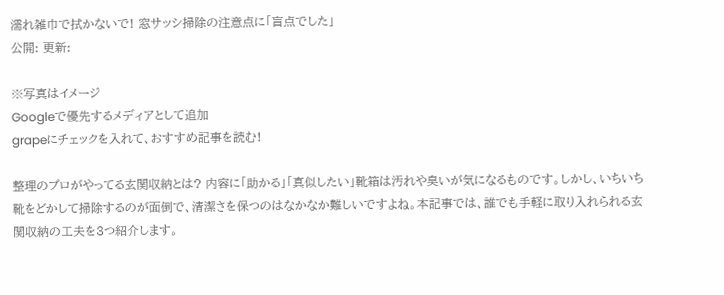濡れ雑巾で拭かないで! 窓サッシ掃除の注意点に「盲点でした」
公開: 更新:

※写真はイメージ
Googleで優先するメディアとして追加
grapeにチェックを入れて、おすすめ記事を読む!

整理のプロがやってる玄関収納とは? 内容に「助かる」「真似したい」靴箱は汚れや臭いが気になるものです。しかし、いちいち靴をどかして掃除するのが面倒で、清潔さを保つのはなかなか難しいですよね。本記事では、誰でも手軽に取り入れられる玄関収納の工夫を3つ紹介します。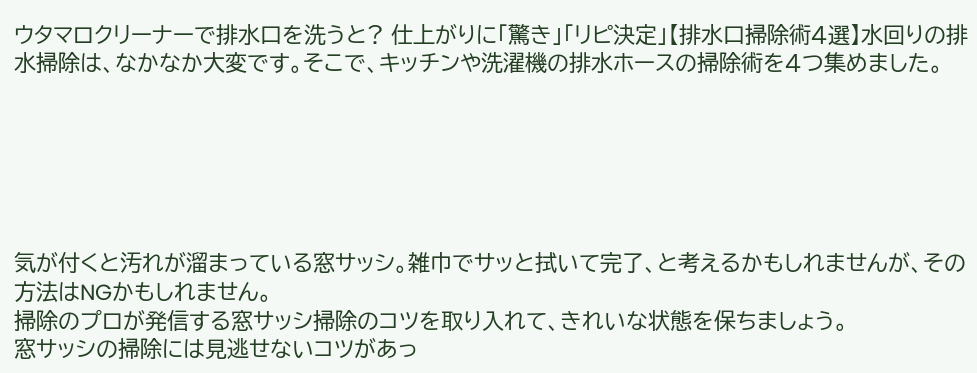ウタマロクリーナーで排水口を洗うと? 仕上がりに「驚き」「リピ決定」【排水口掃除術4選】水回りの排水掃除は、なかなか大変です。そこで、キッチンや洗濯機の排水ホースの掃除術を4つ集めました。






気が付くと汚れが溜まっている窓サッシ。雑巾でサッと拭いて完了、と考えるかもしれませんが、その方法はNGかもしれません。
掃除のプロが発信する窓サッシ掃除のコツを取り入れて、きれいな状態を保ちましょう。
窓サッシの掃除には見逃せないコツがあっ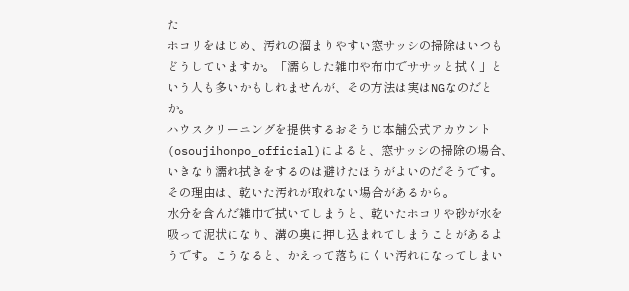た
ホコリをはじめ、汚れの溜まりやすい窓サッシの掃除はいつもどうしていますか。「濡らした雑巾や布巾でササッと拭く」という人も多いかもしれませんが、その方法は実はNGなのだとか。
ハウスクリーニングを提供するおそうじ本舗公式アカウント(osoujihonpo_official)によると、窓サッシの掃除の場合、いきなり濡れ拭きをするのは避けたほうがよいのだそうです。
その理由は、乾いた汚れが取れない場合があるから。
水分を含んだ雑巾で拭いてしまうと、乾いたホコリや砂が水を吸って泥状になり、溝の奥に押し込まれてしまうことがあるようです。こうなると、かえって落ちにくい汚れになってしまい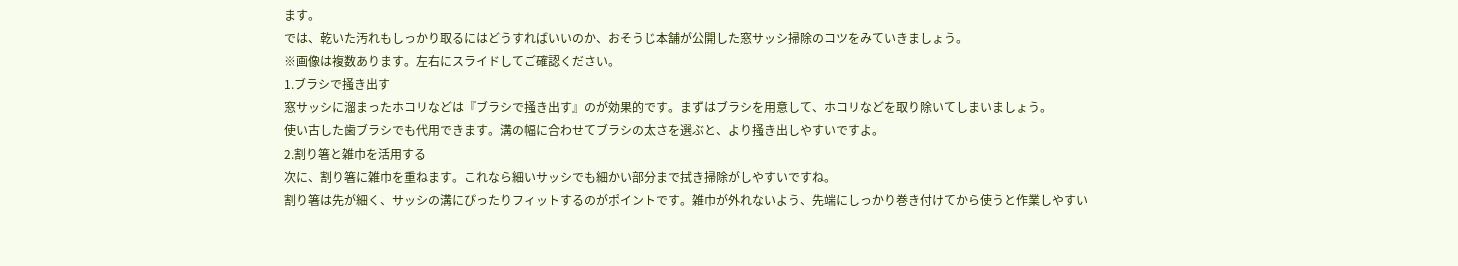ます。
では、乾いた汚れもしっかり取るにはどうすればいいのか、おそうじ本舗が公開した窓サッシ掃除のコツをみていきましょう。
※画像は複数あります。左右にスライドしてご確認ください。
1.ブラシで掻き出す
窓サッシに溜まったホコリなどは『ブラシで掻き出す』のが効果的です。まずはブラシを用意して、ホコリなどを取り除いてしまいましょう。
使い古した歯ブラシでも代用できます。溝の幅に合わせてブラシの太さを選ぶと、より掻き出しやすいですよ。
2.割り箸と雑巾を活用する
次に、割り箸に雑巾を重ねます。これなら細いサッシでも細かい部分まで拭き掃除がしやすいですね。
割り箸は先が細く、サッシの溝にぴったりフィットするのがポイントです。雑巾が外れないよう、先端にしっかり巻き付けてから使うと作業しやすい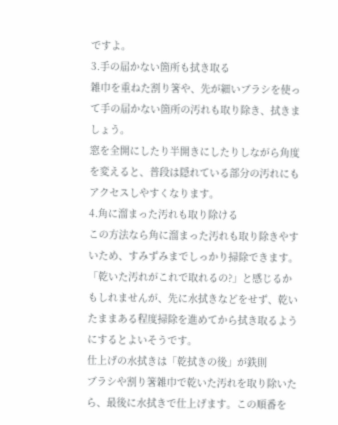ですよ。
3.手の届かない箇所も拭き取る
雑巾を重ねた割り箸や、先が細いブラシを使って手の届かない箇所の汚れも取り除き、拭きましょう。
窓を全開にしたり半開きにしたりしながら角度を変えると、普段は隠れている部分の汚れにもアクセスしやすくなります。
4.角に溜まった汚れも取り除ける
この方法なら角に溜まった汚れも取り除きやすいため、すみずみまでしっかり掃除できます。
「乾いた汚れがこれで取れるの?」と感じるかもしれませんが、先に水拭きなどをせず、乾いたままある程度掃除を進めてから拭き取るようにするとよいそうです。
仕上げの水拭きは「乾拭きの後」が鉄則
ブラシや割り箸雑巾で乾いた汚れを取り除いたら、最後に水拭きで仕上げます。この順番を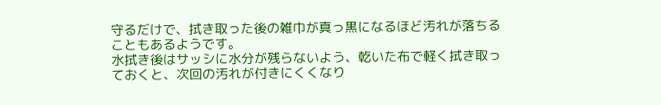守るだけで、拭き取った後の雑巾が真っ黒になるほど汚れが落ちることもあるようです。
水拭き後はサッシに水分が残らないよう、乾いた布で軽く拭き取っておくと、次回の汚れが付きにくくなり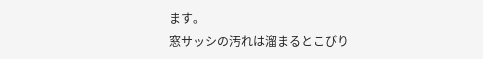ます。
窓サッシの汚れは溜まるとこびり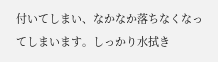付いてしまい、なかなか落ちなくなってしまいます。しっかり水拭き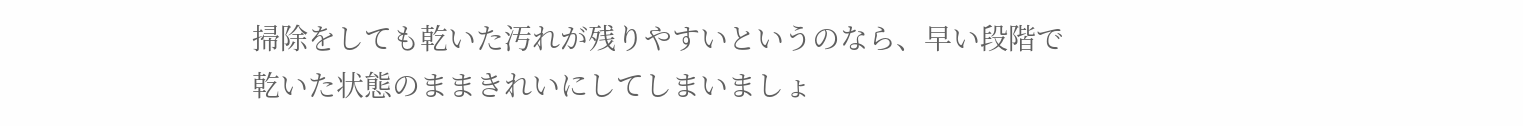掃除をしても乾いた汚れが残りやすいというのなら、早い段階で乾いた状態のままきれいにしてしまいましょ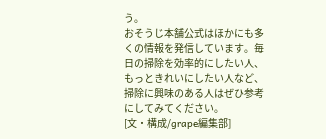う。
おそうじ本舗公式はほかにも多くの情報を発信しています。毎日の掃除を効率的にしたい人、もっときれいにしたい人など、掃除に興味のある人はぜひ参考にしてみてください。
[文・構成/grape編集部]